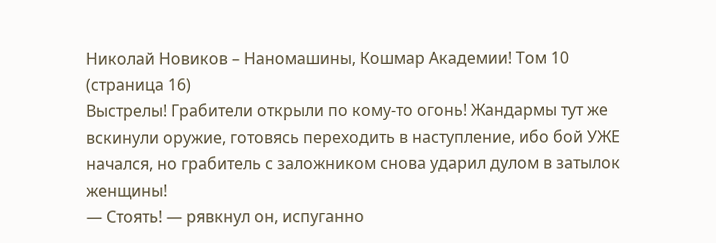Николай Новиков – Наномашины, Кошмар Академии! Том 10 (страница 16)
Выстрелы! Грабители открыли по кому-то огонь! Жандармы тут же вскинули оружие, готовясь переходить в наступление, ибо бой УЖЕ начался, но грабитель с заложником снова ударил дулом в затылок женщины!
— Стоять! — рявкнул он, испуганно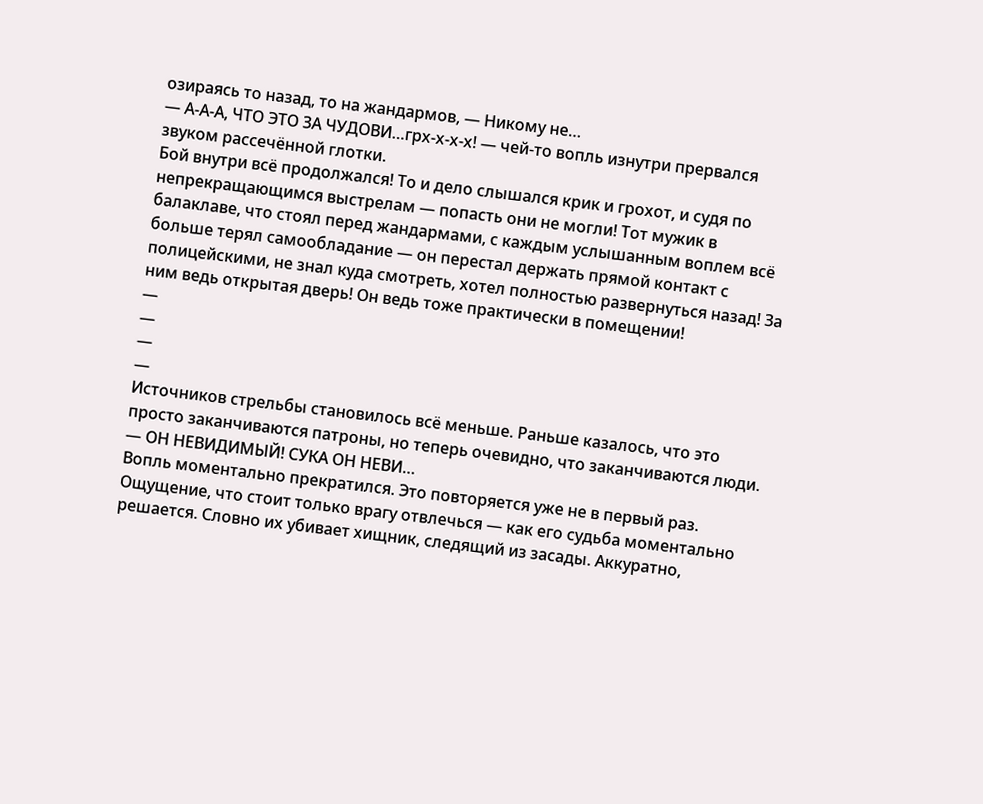озираясь то назад, то на жандармов, — Никому не…
— А-А-А, ЧТО ЭТО ЗА ЧУДОВИ…грх-х-х-х! — чей-то вопль изнутри прервался звуком рассечённой глотки.
Бой внутри всё продолжался! То и дело слышался крик и грохот, и судя по непрекращающимся выстрелам — попасть они не могли! Тот мужик в балаклаве, что стоял перед жандармами, с каждым услышанным воплем всё больше терял самообладание — он перестал держать прямой контакт с полицейскими, не знал куда смотреть, хотел полностью развернуться назад! За ним ведь открытая дверь! Он ведь тоже практически в помещении!
—
—
—
—
Источников стрельбы становилось всё меньше. Раньше казалось, что это просто заканчиваются патроны, но теперь очевидно, что заканчиваются люди.
— ОН НЕВИДИМЫЙ! СУКА ОН НЕВИ…
Вопль моментально прекратился. Это повторяется уже не в первый раз. Ощущение, что стоит только врагу отвлечься — как его судьба моментально решается. Словно их убивает хищник, следящий из засады. Аккуратно,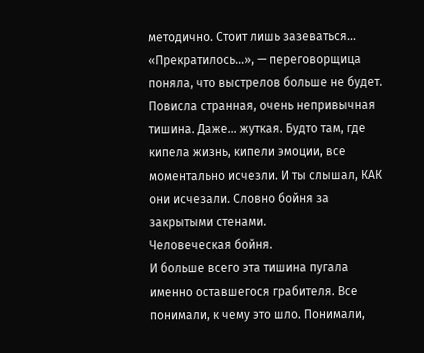методично. Стоит лишь зазеваться…
«Прекратилось…», — переговорщица поняла, что выстрелов больше не будет.
Повисла странная, очень непривычная тишина. Даже… жуткая. Будто там, где кипела жизнь, кипели эмоции, все моментально исчезли. И ты слышал, КАК они исчезали. Словно бойня за закрытыми стенами.
Человеческая бойня.
И больше всего эта тишина пугала именно оставшегося грабителя. Все понимали, к чему это шло. Понимали,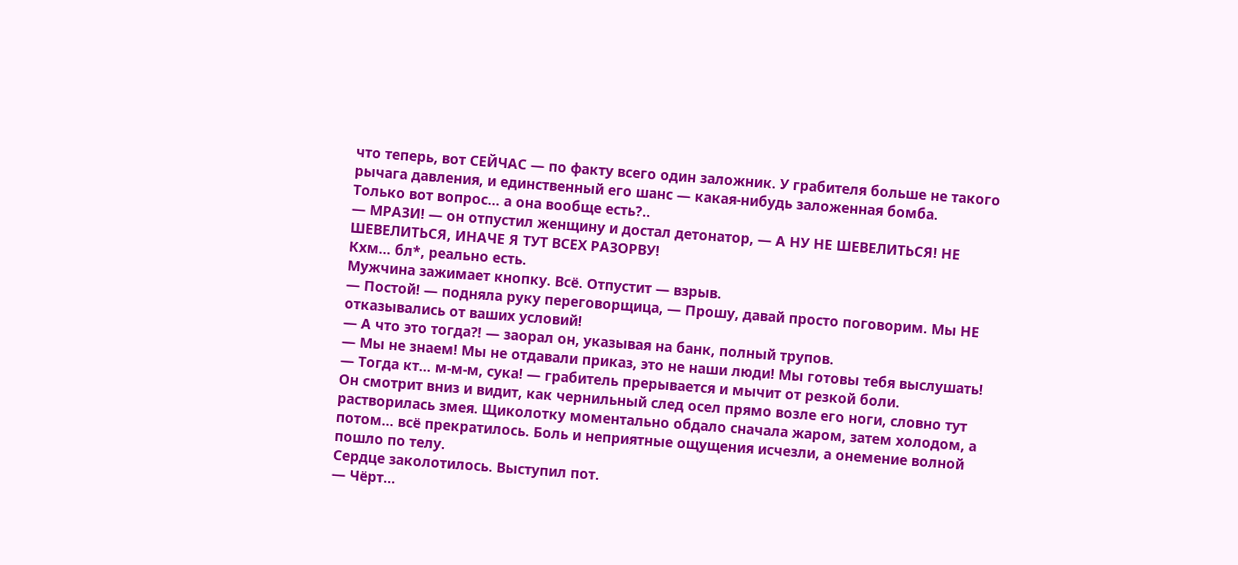что теперь, вот СЕЙЧАС — по факту всего один заложник. У грабителя больше не такого рычага давления, и единственный его шанс — какая-нибудь заложенная бомба.
Только вот вопрос… а она вообще есть?..
— МРАЗИ! — он отпустил женщину и достал детонатор, — А НУ НЕ ШЕВЕЛИТЬСЯ! НЕ ШЕВЕЛИТЬСЯ, ИНАЧЕ Я ТУТ ВСЕХ РАЗОРВУ!
Кхм… бл*, реально есть.
Мужчина зажимает кнопку. Всё. Отпустит — взрыв.
— Постой! — подняла руку переговорщица, — Прошу, давай просто поговорим. Мы НЕ отказывались от ваших условий!
— А что это тогда⁈ — заорал он, указывая на банк, полный трупов.
— Мы не знаем! Мы не отдавали приказ, это не наши люди! Мы готовы тебя выслушать!
— Тогда кт… м-м-м, сука! — грабитель прерывается и мычит от резкой боли.
Он смотрит вниз и видит, как чернильный след осел прямо возле его ноги, словно тут растворилась змея. Щиколотку моментально обдало сначала жаром, затем холодом, а потом… всё прекратилось. Боль и неприятные ощущения исчезли, а онемение волной пошло по телу.
Сердце заколотилось. Выступил пот.
— Чёрт…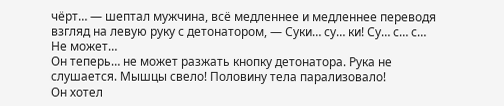чёрт… — шептал мужчина, всё медленнее и медленнее переводя взгляд на левую руку с детонатором, — Суки… су… ки! Су… с… с…
Не может…
Он теперь… не может разжать кнопку детонатора. Рука не слушается. Мышцы свело! Половину тела парализовало!
Он хотел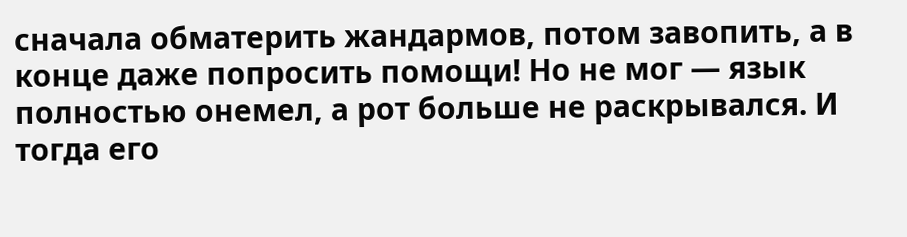сначала обматерить жандармов, потом завопить, а в конце даже попросить помощи! Но не мог — язык полностью онемел, а рот больше не раскрывался. И тогда его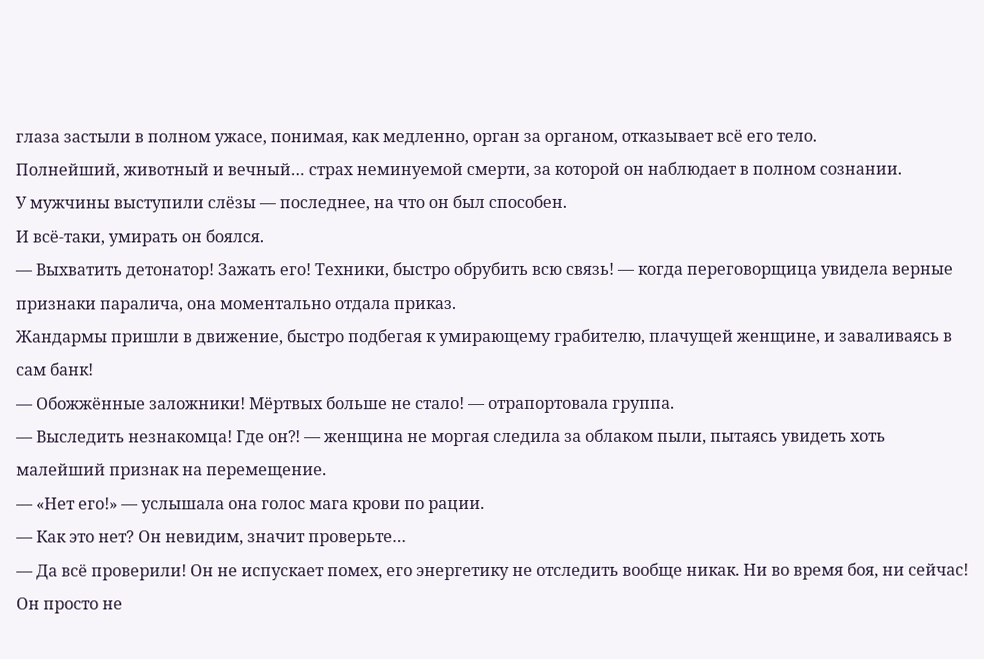глаза застыли в полном ужасе, понимая, как медленно, орган за органом, отказывает всё его тело.
Полнейший, животный и вечный… страх неминуемой смерти, за которой он наблюдает в полном сознании.
У мужчины выступили слёзы — последнее, на что он был способен.
И всё-таки, умирать он боялся.
— Выхватить детонатор! Зажать его! Техники, быстро обрубить всю связь! — когда переговорщица увидела верные признаки паралича, она моментально отдала приказ.
Жандармы пришли в движение, быстро подбегая к умирающему грабителю, плачущей женщине, и заваливаясь в сам банк!
— Обожжённые заложники! Мёртвых больше не стало! — отрапортовала группа.
— Выследить незнакомца! Где он⁈ — женщина не моргая следила за облаком пыли, пытаясь увидеть хоть малейший признак на перемещение.
— «Нет его!» — услышала она голос мага крови по рации.
— Как это нет? Он невидим, значит проверьте…
— Да всё проверили! Он не испускает помех, его энергетику не отследить вообще никак. Ни во время боя, ни сейчас! Он просто не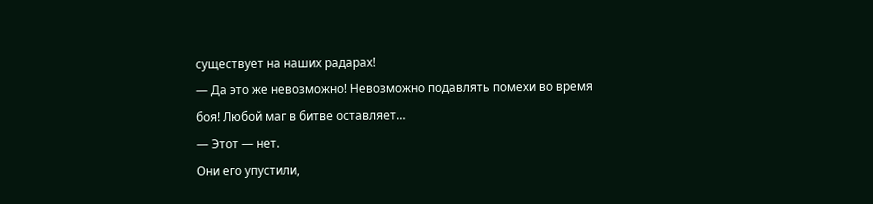существует на наших радарах!
— Да это же невозможно! Невозможно подавлять помехи во время боя! Любой маг в битве оставляет…
— Этот — нет.
Они его упустили,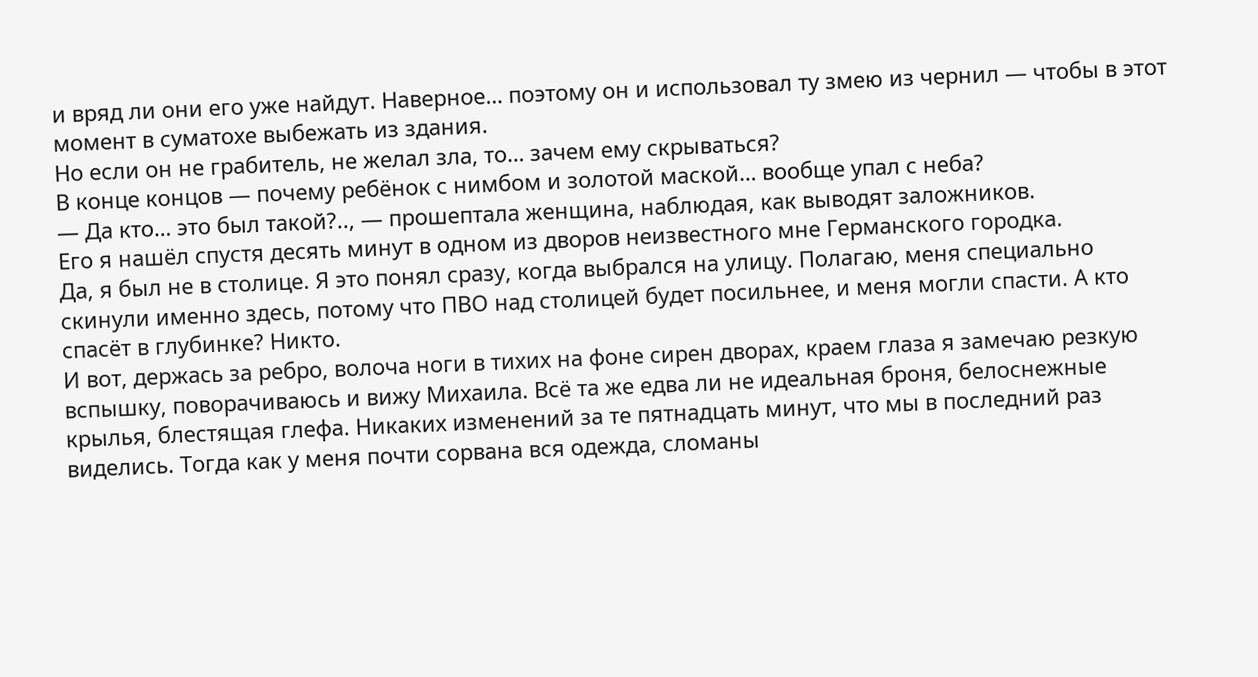и вряд ли они его уже найдут. Наверное… поэтому он и использовал ту змею из чернил — чтобы в этот момент в суматохе выбежать из здания.
Но если он не грабитель, не желал зла, то… зачем ему скрываться?
В конце концов — почему ребёнок с нимбом и золотой маской… вообще упал с неба?
— Да кто… это был такой?.., — прошептала женщина, наблюдая, как выводят заложников.
Его я нашёл спустя десять минут в одном из дворов неизвестного мне Германского городка.
Да, я был не в столице. Я это понял сразу, когда выбрался на улицу. Полагаю, меня специально скинули именно здесь, потому что ПВО над столицей будет посильнее, и меня могли спасти. А кто спасёт в глубинке? Никто.
И вот, держась за ребро, волоча ноги в тихих на фоне сирен дворах, краем глаза я замечаю резкую вспышку, поворачиваюсь и вижу Михаила. Всё та же едва ли не идеальная броня, белоснежные крылья, блестящая глефа. Никаких изменений за те пятнадцать минут, что мы в последний раз виделись. Тогда как у меня почти сорвана вся одежда, сломаны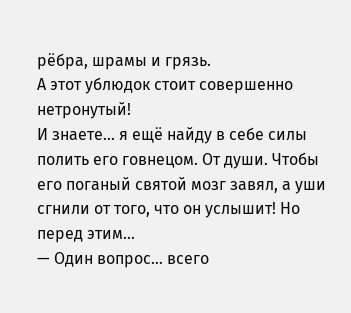рёбра, шрамы и грязь.
А этот ублюдок стоит совершенно нетронутый!
И знаете… я ещё найду в себе силы полить его говнецом. От души. Чтобы его поганый святой мозг завял, а уши сгнили от того, что он услышит! Но перед этим…
— Один вопрос… всего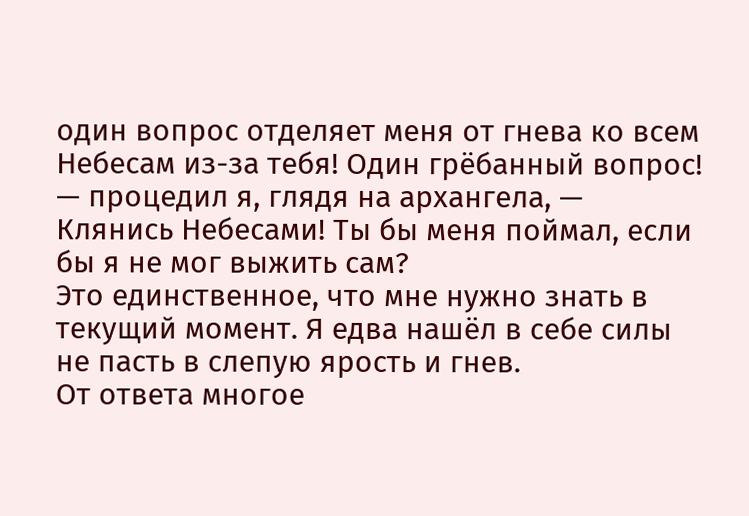один вопрос отделяет меня от гнева ко всем Небесам из-за тебя! Один грёбанный вопрос! — процедил я, глядя на архангела, — Клянись Небесами! Ты бы меня поймал, если бы я не мог выжить сам?
Это единственное, что мне нужно знать в текущий момент. Я едва нашёл в себе силы не пасть в слепую ярость и гнев.
От ответа многое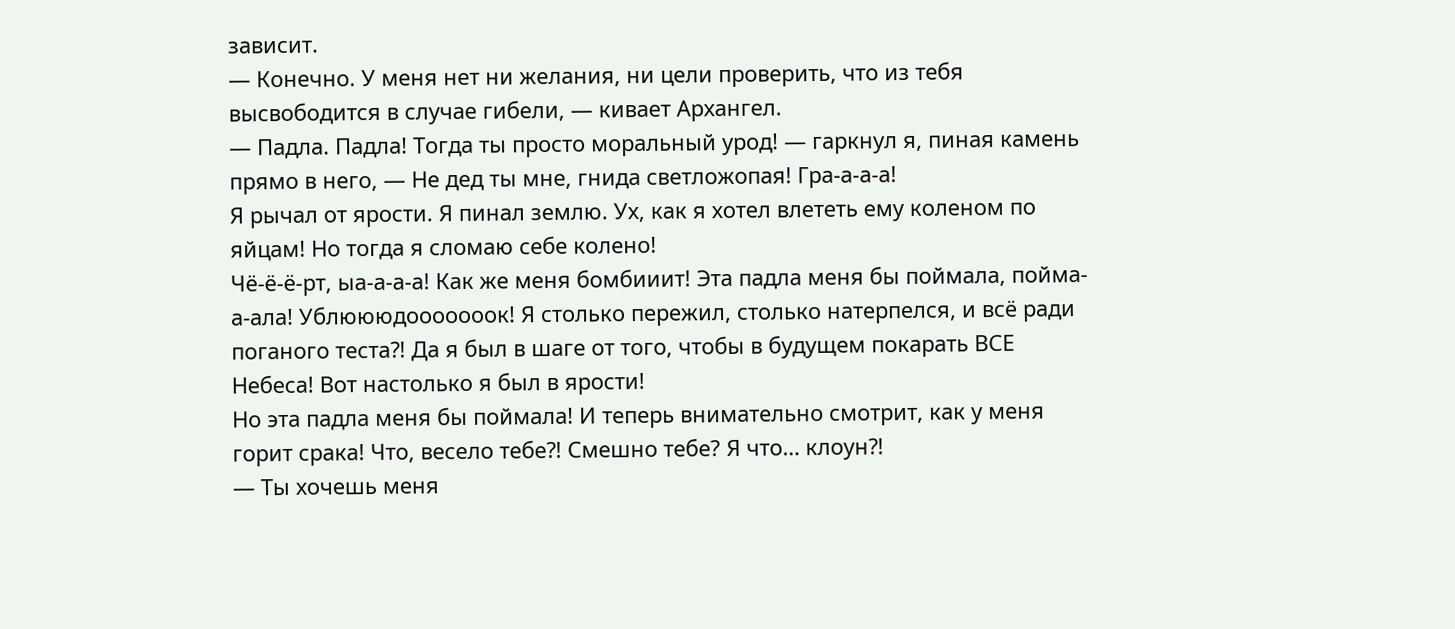зависит.
— Конечно. У меня нет ни желания, ни цели проверить, что из тебя высвободится в случае гибели, — кивает Архангел.
— Падла. Падла! Тогда ты просто моральный урод! — гаркнул я, пиная камень прямо в него, — Не дед ты мне, гнида светложопая! Гра-а-а-а!
Я рычал от ярости. Я пинал землю. Ух, как я хотел влететь ему коленом по яйцам! Но тогда я сломаю себе колено!
Чё-ё-ё-рт, ыа-а-а-а! Как же меня бомбииит! Эта падла меня бы поймала, пойма-а-ала! Ублюююдооооооок! Я столько пережил, столько натерпелся, и всё ради поганого теста⁈ Да я был в шаге от того, чтобы в будущем покарать ВСЕ Небеса! Вот настолько я был в ярости!
Но эта падла меня бы поймала! И теперь внимательно смотрит, как у меня горит срака! Что, весело тебе⁈ Смешно тебе? Я что… клоун⁈
— Ты хочешь меня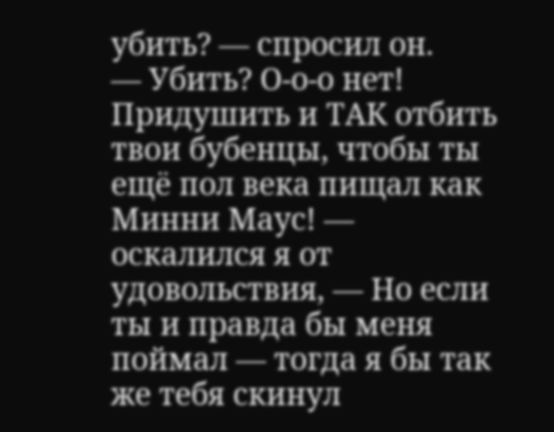убить? — спросил он.
— Убить? О-о-о нет! Придушить и ТАК отбить твои бубенцы, чтобы ты ещё пол века пищал как Минни Маус! — оскалился я от удовольствия, — Но если ты и правда бы меня поймал — тогда я бы так же тебя скинул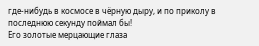где-нибудь в космосе в чёрную дыру, и по приколу в последнюю секунду поймал бы!
Его золотые мерцающие глаза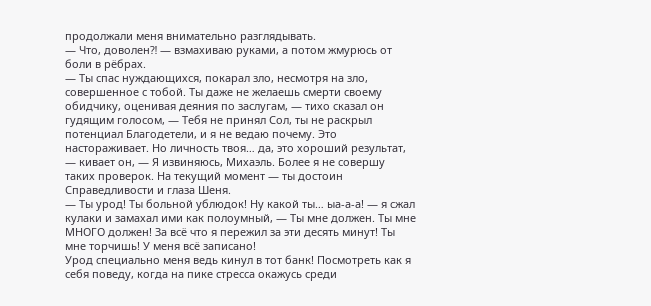продолжали меня внимательно разглядывать.
— Что, доволен⁈ — взмахиваю руками, а потом жмурюсь от боли в рёбрах.
— Ты спас нуждающихся, покарал зло, несмотря на зло, совершенное с тобой. Ты даже не желаешь смерти своему обидчику, оценивая деяния по заслугам, — тихо сказал он гудящим голосом, — Тебя не принял Сол, ты не раскрыл потенциал Благодетели, и я не ведаю почему. Это настораживает. Но личность твоя… да, это хороший результат, — кивает он, — Я извиняюсь, Михаэль. Более я не совершу таких проверок. На текущий момент — ты достоин Справедливости и глаза Шеня.
— Ты урод! Ты больной ублюдок! Ну какой ты… ыа-а-а! — я сжал кулаки и замахал ими как полоумный, — Ты мне должен. Ты мне МНОГО должен! За всё что я пережил за эти десять минут! Ты мне торчишь! У меня всё записано!
Урод специально меня ведь кинул в тот банк! Посмотреть как я себя поведу, когда на пике стресса окажусь среди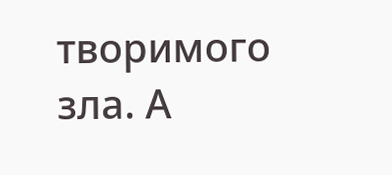творимого зла. А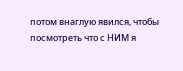потом внаглую явился, чтобы посмотреть что с НИМ я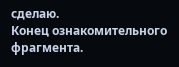сделаю.
Конец ознакомительного фрагмента.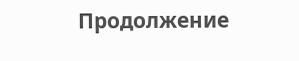Продолжение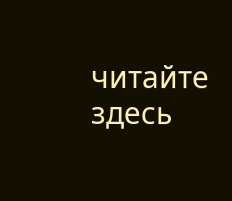читайте здесь